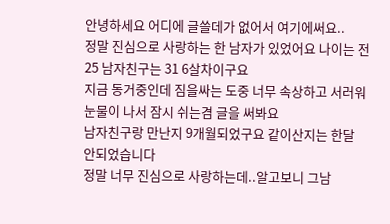안녕하세요 어디에 글쓸데가 없어서 여기에써요..
정말 진심으로 사랑하는 한 남자가 있었어요 나이는 전 25 남자친구는 31 6살차이구요
지금 동거중인데 짐을싸는 도중 너무 속상하고 서러워 눈물이 나서 잠시 쉬는겸 글을 써봐요
남자친구랑 만난지 9개월되었구요 같이산지는 한달 안되었습니다
정말 너무 진심으로 사랑하는데..알고보니 그남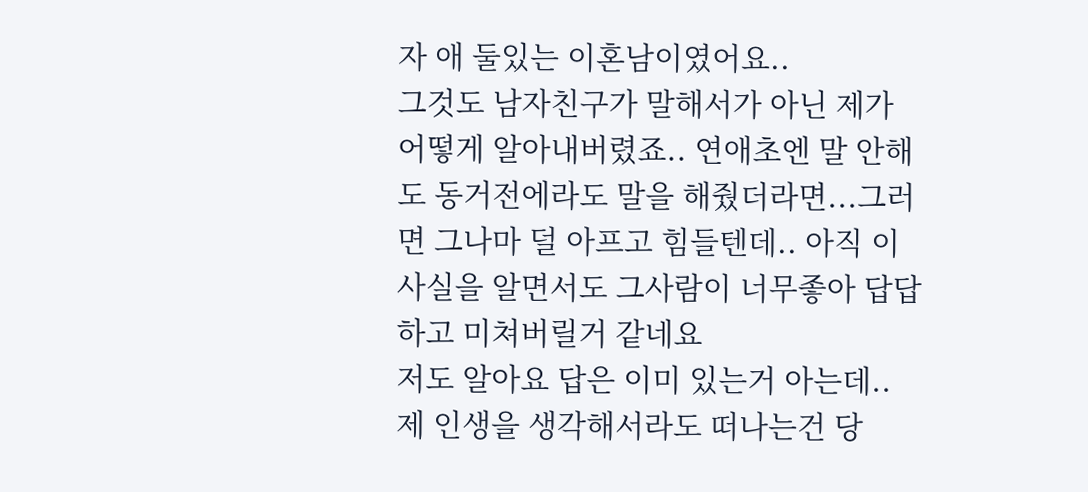자 애 둘있는 이혼남이였어요..
그것도 남자친구가 말해서가 아닌 제가 어떻게 알아내버렸죠.. 연애초엔 말 안해도 동거전에라도 말을 해줬더라면...그러면 그나마 덜 아프고 힘들텐데.. 아직 이 사실을 알면서도 그사람이 너무좋아 답답하고 미쳐버릴거 같네요
저도 알아요 답은 이미 있는거 아는데..
제 인생을 생각해서라도 떠나는건 당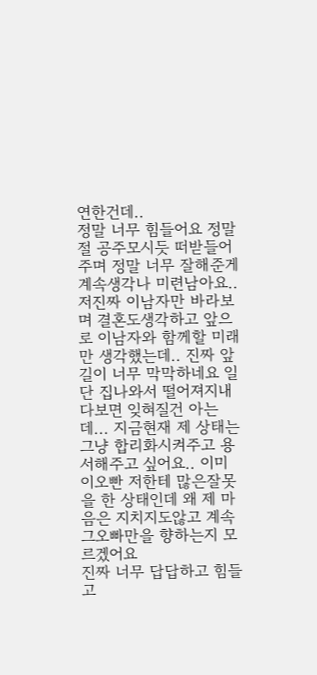연한건데..
정말 너무 힘들어요 정말 절 공주모시듯 떠받들어주며 정말 너무 잘해준게 계속생각나 미련남아요..
저진짜 이남자만 바라보며 결혼도생각하고 앞으로 이남자와 함께할 미래만 생각했는데.. 진짜 앞길이 너무 막막하네요 일단 집나와서 떨어져지내다보면 잊혀질건 아는데... 지금현재 제 상태는 그냥 합리화시켜주고 용서해주고 싶어요.. 이미 이오빤 저한테 많은잘못을 한 상태인데 왜 제 마음은 지치지도않고 계속 그오빠만을 향하는지 모르겠어요
진짜 너무 답답하고 힘들고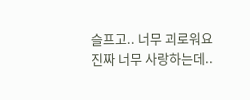슬프고.. 너무 괴로워요
진짜 너무 사랑하는데..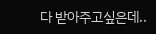다 받아주고싶은데..